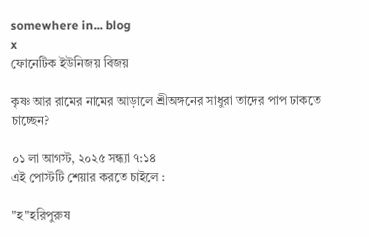somewhere in... blog
x
ফোনেটিক ইউনিজয় বিজয়

কৃষ্ণ আর রামের নামের আড়ালে শ্রীঅঙ্গনের সাধুরা তাদের পাপ ঢাকতে চাচ্ছেন?

০১ লা আগস্ট, ২০২৫ সন্ধ্যা ৭:১৪
এই পোস্টটি শেয়ার করতে চাইলে :

"হ"হরিপুরুষ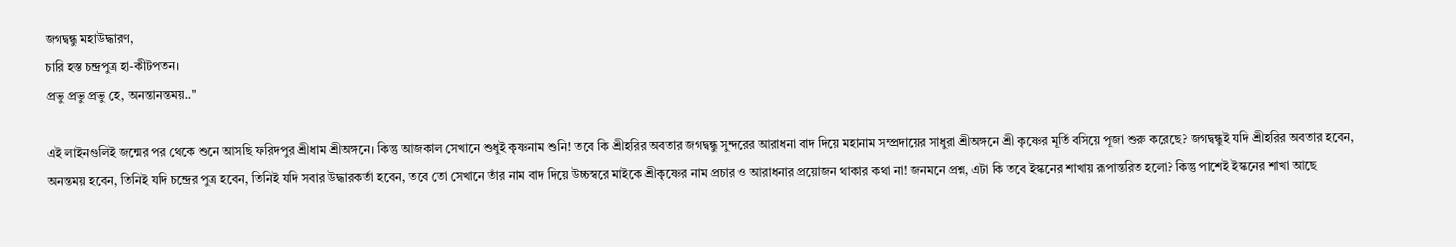জগদ্বন্ধু মহাউদ্ধারণ,
চারি হস্ত চন্দ্রপুত্র হা-কীটপতন।
প্রভু প্রভু প্রভু হে, অনন্তানন্তময়.."

এই লাইনগুলিই জন্মের পর থেকে শুনে আসছি ফরিদপুর শ্রীধাম শ্রীঅঙ্গনে। কিন্তু আজকাল সেখানে শুধুই কৃষ্ণনাম শুনি! তবে কি শ্রীহরির অবতার জগদ্বন্ধু সুন্দরের আরাধনা বাদ দিয়ে মহানাম সম্প্রদায়ের সাধুরা শ্রীঅঙ্গনে শ্রী কৃষ্ণের মূর্তি বসিয়ে পূজা শুরু করেছে? জগদ্বন্ধুই যদি শ্রীহরির অবতার হবেন, অনন্তময় হবেন, তিনিই যদি চন্দ্রের পুত্র হবেন, তিনিই যদি সবার উদ্ধারকর্তা হবেন, তবে তো সেখানে তাঁর নাম বাদ দিয়ে উচ্চস্বরে মাইকে শ্রীকৃষ্ণের নাম প্রচার ও আরাধনার প্রয়োজন থাকার কথা না! জনমনে প্রশ্ন, এটা কি তবে ইস্কনের শাখায় রূপান্তরিত হলো? কিন্তু পাশেই ইস্কনের শাখা আছে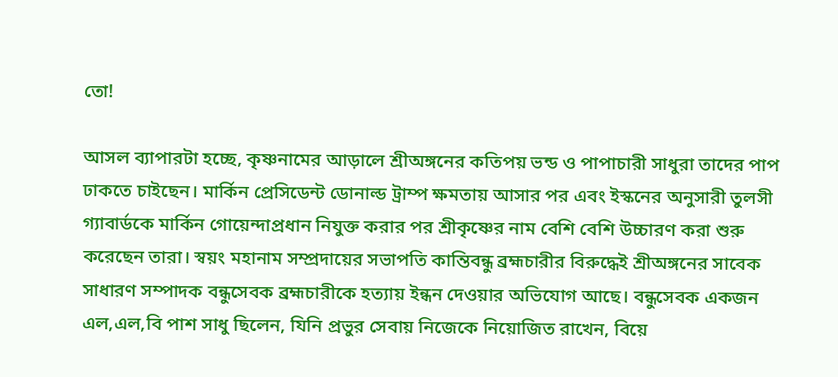তো!

আসল ব্যাপারটা হচ্ছে, কৃষ্ণনামের আড়ালে শ্রীঅঙ্গনের কতিপয় ভন্ড ও পাপাচারী সাধুরা তাদের পাপ ঢাকতে চাইছেন। মার্কিন প্রেসিডেন্ট ডোনাল্ড ট্রাম্প ক্ষমতায় আসার পর এবং ইস্কনের অনুসারী তুলসী গ্যাবার্ডকে মার্কিন গোয়েন্দাপ্রধান নিযুক্ত করার পর শ্রীকৃষ্ণের নাম বেশি বেশি উচ্চারণ করা শুরু করেছেন তারা। স্বয়ং মহানাম সম্প্রদায়ের সভাপতি কান্তিবন্ধু ব্রহ্মচারীর বিরুদ্ধেই শ্রীঅঙ্গনের সাবেক সাধারণ সম্পাদক বন্ধুসেবক ব্রহ্মচারীকে হত্যায় ইন্ধন দেওয়ার অভিযোগ আছে। বন্ধুসেবক একজন এল,এল,বি পাশ সাধু ছিলেন, যিনি প্রভুর সেবায় নিজেকে নিয়োজিত রাখেন, বিয়ে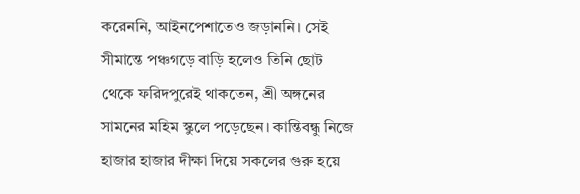করেননি, আইনপেশাতেও জড়াননি। সেই সীমান্তে পঞ্চগড়ে বাড়ি হলেও তিনি ছোট থেকে ফরিদপুরেই থাকতেন, শ্রী অঙ্গনের সামনের মহিম স্কুলে পড়েছেন। কান্তিবন্ধু নিজে হাজার হাজার দীক্ষা দিয়ে সকলের গুরু হয়ে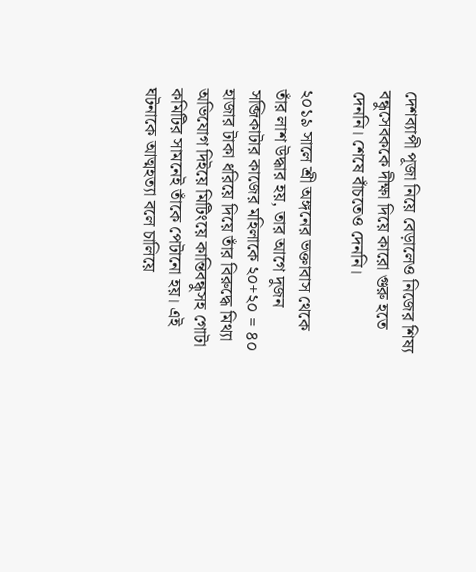দেশব্যাপী পূজা নিয়ে বেড়ালেও নিজের শিষ্য বন্ধুসেবককে দীক্ষা দিয়ে কারো গুরু হতে দেননি। শেষে বাঁচতেও দেননি।

২০১৯ সালে শ্রী অঙ্গনের ভক্তাবাস থেকে তাঁর লাশ উদ্ধার হয়, তার আগে দুজন সব্জিকাটার কাজের মহিলাকে ২০+২০ = ৪০ হাজার টাকা ধরিয়ে দিয়ে তাঁর বিরুদ্ধে মিথ্যা অভিযোগ দিইয়ে মিটিংয়ে কান্তিবন্ধুসহ গোটা কমিটির সামনেই তাঁকে পেটানো হয়। এই ঘটনাকে আত্মহত্যা বলে চালিয়ে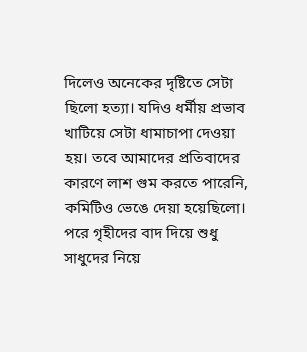দিলেও অনেকের দৃষ্টিতে সেটা ছিলো হত্যা। যদিও ধর্মীয় প্রভাব খাটিয়ে সেটা ধামাচাপা দেওয়া হয়। তবে আমাদের প্রতিবাদের কারণে লাশ গুম করতে পারেনি, কমিটিও ভেঙে দেয়া হয়েছিলো। পরে গৃহীদের বাদ দিয়ে শুধু সাধুদের নিয়ে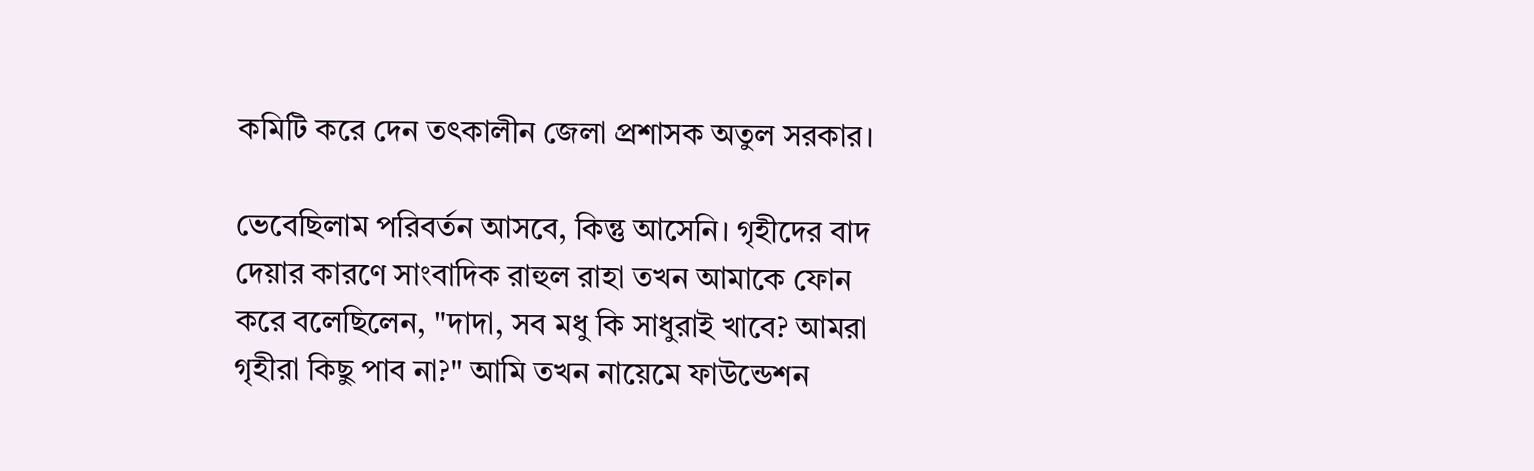কমিটি করে দেন তৎকালীন জেলা প্রশাসক অতুল সরকার।

ভেবেছিলাম পরিবর্তন আসবে, কিন্তু আসেনি। গৃহীদের বাদ দেয়ার কারণে সাংবাদিক রাহুল রাহা তখন আমাকে ফোন করে বলেছিলেন, "দাদা, সব মধু কি সাধুরাই খাবে? আমরা গৃহীরা কিছু পাব না?" আমি তখন নায়েমে ফাউন্ডেশন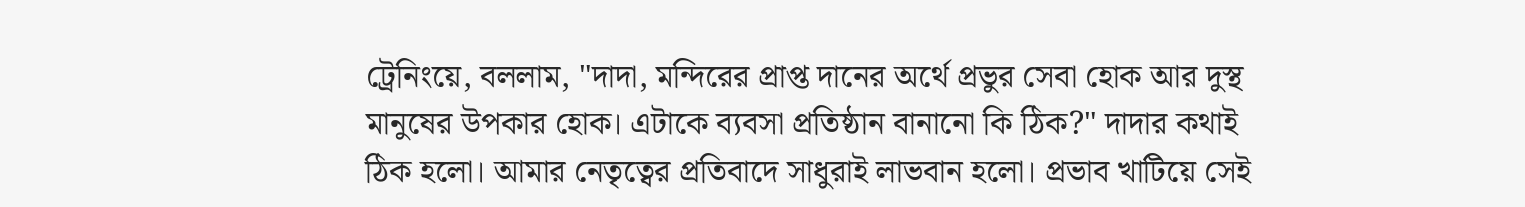ট্রেনিংয়ে, বললাম, "দাদা, মন্দিরের প্রাপ্ত দানের অর্থে প্রভুর সেবা হোক আর দুস্থ মানুষের উপকার হোক। এটাকে ব্যবসা প্রতিষ্ঠান বানানো কি ঠিক?" দাদার কথাই ঠিক হলো। আমার নেতৃত্বের প্রতিবাদে সাধুরাই লাভবান হলো। প্রভাব খাটিয়ে সেই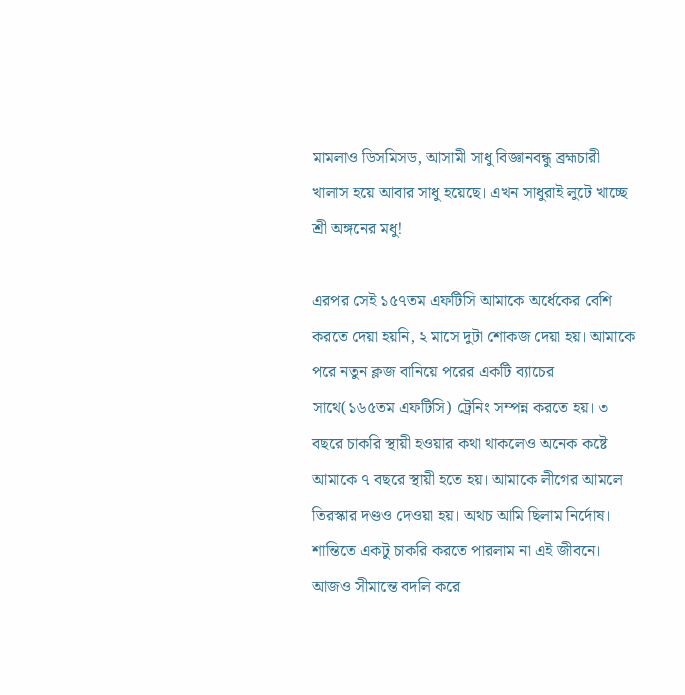মামলাও ডিসমিসড, আসামী সাধু বিজ্ঞানবন্ধু ব্রহ্মচারী খালাস হয়ে আবার সাধু হয়েছে। এখন সাধুরাই লুটে খাচ্ছে শ্রী অঙ্গনের মধু!

এরপর সেই ১৫৭তম এফটিসি আমাকে অর্ধেকের বেশি করতে দেয়া হয়নি, ২ মাসে দুটা শোকজ দেয়া হয়। আমাকে পরে নতুন ক্লজ বানিয়ে পরের একটি ব্যাচের সাথে(১৬৫তম এফটিসি) ট্রেনিং সম্পন্ন করতে হয়। ৩ বছরে চাকরি স্থায়ী হওয়ার কথা থাকলেও অনেক কষ্টে আমাকে ৭ বছরে স্থায়ী হতে হয়। আমাকে লীগের আমলে তিরস্কার দণ্ডও দেওয়া হয়। অথচ আমি ছিলাম নির্দোষ। শান্তিতে একটু চাকরি করতে পারলাম না এই জীবনে। আজও সীমান্তে বদলি করে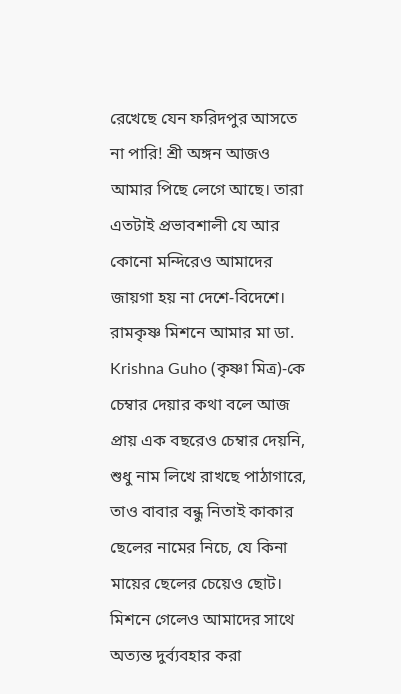রেখেছে যেন ফরিদপুর আসতে না পারি! শ্রী অঙ্গন আজও আমার পিছে লেগে আছে। তারা এতটাই প্রভাবশালী যে আর কোনো মন্দিরেও আমাদের জায়গা হয় না দেশে-বিদেশে। রামকৃষ্ণ মিশনে আমার মা ডা. Krishna Guho (কৃষ্ণা মিত্র)-কে চেম্বার দেয়ার কথা বলে আজ প্রায় এক বছরেও চেম্বার দেয়নি, শুধু নাম লিখে রাখছে পাঠাগারে, তাও বাবার বন্ধু নিতাই কাকার ছেলের নামের নিচে, যে কিনা মায়ের ছেলের চেয়েও ছোট। মিশনে গেলেও আমাদের সাথে অত্যন্ত দুর্ব্যবহার করা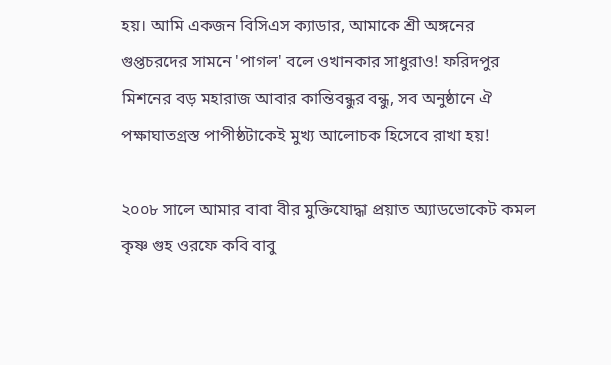হয়। আমি একজন বিসিএস ক্যাডার, আমাকে শ্রী অঙ্গনের গুপ্তচরদের সামনে 'পাগল' বলে ওখানকার সাধুরাও! ফরিদপুর মিশনের বড় মহারাজ আবার কান্তিবন্ধুর বন্ধু, সব অনুষ্ঠানে ঐ পক্ষাঘাতগ্রস্ত পাপীষ্ঠটাকেই মুখ্য আলোচক হিসেবে রাখা হয়!

২০০৮ সালে আমার বাবা বীর মুক্তিযোদ্ধা প্রয়াত অ্যাডভোকেট কমল কৃষ্ণ গুহ ওরফে কবি বাবু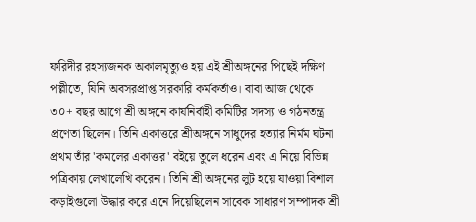ফরিদীর রহস্যজনক অকালমৃত্যুও হয় এই শ্রীঅঙ্গনের পিছেই দক্ষিণ পল্লীতে, যিনি অবসরপ্রাপ্ত সরকারি কর্মকর্তাও। বাবা আজ থেকে ৩০+ বছর আগে শ্রী অঙ্গনে কার্যনির্বাহী কমিটির সদস্য ও গঠনতন্ত্র প্রণেতা ছিলেন। তিনি একাত্তরে শ্রীঅঙ্গনে সাধুদের হত্যার নির্মম ঘটনা প্রথম তাঁর 'কমলের একাত্তর' বইয়ে তুলে ধরেন এবং এ নিয়ে বিভিন্ন পত্রিকায় লেখালেখি করেন। তিনি শ্রী অঙ্গনের লুট হয়ে যাওয়া বিশাল কড়াইগুলো উদ্ধার করে এনে দিয়েছিলেন সাবেক সাধারণ সম্পাদক শ্রী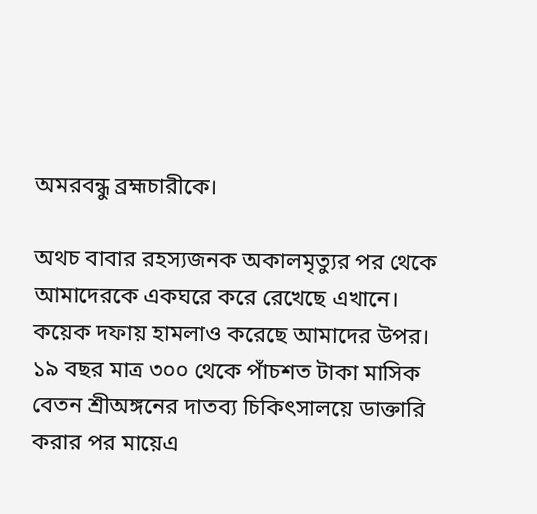অমরবন্ধু ব্রহ্মচারীকে।

অথচ বাবার রহস্যজনক অকালমৃত্যুর পর থেকে আমাদেরকে একঘরে করে রেখেছে এখানে। কয়েক দফায় হামলাও করেছে আমাদের উপর। ১৯ বছর মাত্র ৩০০ থেকে পাঁচশত টাকা মাসিক বেতন শ্রীঅঙ্গনের দাতব্য চিকিৎসালয়ে ডাক্তারি করার পর মায়েএ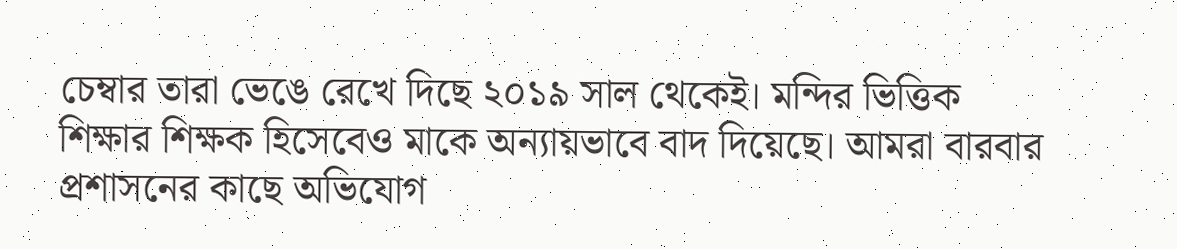চেম্বার তারা ভেঙে রেখে দিছে ২০১৯ সাল থেকেই। মন্দির ভিত্তিক শিক্ষার শিক্ষক হিসেবেও মাকে অন্যায়ভাবে বাদ দিয়েছে। আমরা বারবার প্রশাসনের কাছে অভিযোগ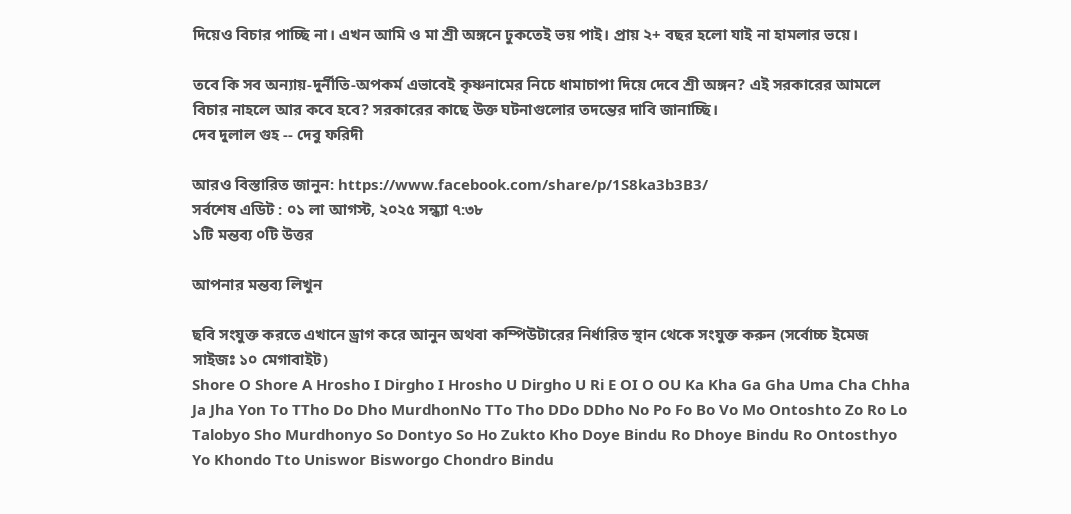দিয়েও বিচার পাচ্ছি না। এখন আমি ও মা শ্রী অঙ্গনে ঢুকতেই ভয় পাই। প্রায় ২+ বছর হলো যাই না হামলার ভয়ে।

তবে কি সব অন্যায়-দুর্নীতি-অপকর্ম এভাবেই কৃষ্ণনামের নিচে ধামাচাপা দিয়ে দেবে শ্রী অঙ্গন? এই সরকারের আমলে বিচার নাহলে আর কবে হবে? সরকারের কাছে উক্ত ঘটনাগুলোর তদন্তের দাবি জানাচ্ছি।
দেব দুলাল গুহ -- দেবু ফরিদী

আরও বিস্তারিত জানুন: https://www.facebook.com/share/p/1S8ka3b3B3/
সর্বশেষ এডিট : ০১ লা আগস্ট, ২০২৫ সন্ধ্যা ৭:৩৮
১টি মন্তব্য ০টি উত্তর

আপনার মন্তব্য লিখুন

ছবি সংযুক্ত করতে এখানে ড্রাগ করে আনুন অথবা কম্পিউটারের নির্ধারিত স্থান থেকে সংযুক্ত করুন (সর্বোচ্চ ইমেজ সাইজঃ ১০ মেগাবাইট)
Shore O Shore A Hrosho I Dirgho I Hrosho U Dirgho U Ri E OI O OU Ka Kha Ga Gha Uma Cha Chha Ja Jha Yon To TTho Do Dho MurdhonNo TTo Tho DDo DDho No Po Fo Bo Vo Mo Ontoshto Zo Ro Lo Talobyo Sho Murdhonyo So Dontyo So Ho Zukto Kho Doye Bindu Ro Dhoye Bindu Ro Ontosthyo Yo Khondo Tto Uniswor Bisworgo Chondro Bindu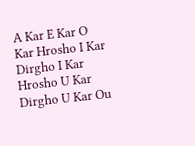A Kar E Kar O Kar Hrosho I Kar Dirgho I Kar Hrosho U Kar Dirgho U Kar Ou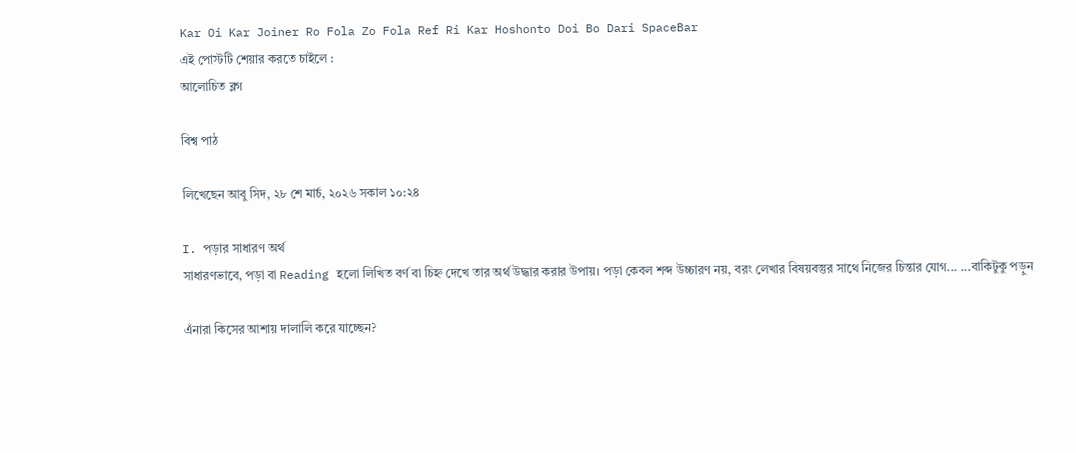Kar Oi Kar Joiner Ro Fola Zo Fola Ref Ri Kar Hoshonto Doi Bo Dari SpaceBar
এই পোস্টটি শেয়ার করতে চাইলে :
আলোচিত ব্লগ

বিশ্ব পাঠ

লিখেছেন আবু সিদ, ২৮ শে মার্চ, ২০২৬ সকাল ১০:২৪

I. পড়ার সাধারণ অর্থ
সাধারণভাবে, পড়া বা Reading হলো লিখিত বর্ণ বা চিহ্ন দেখে তার অর্থ উদ্ধার করার উপায়। পড়া কেবল শব্দ উচ্চারণ নয়, বরং লেখার বিষয়বস্তুর সাথে নিজের চিন্তার যোগ... ...বাকিটুকু পড়ুন

এঁনারা কিসের আশায় দালালি করে যাচ্ছেন?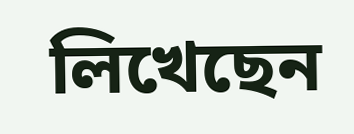লিখেছেন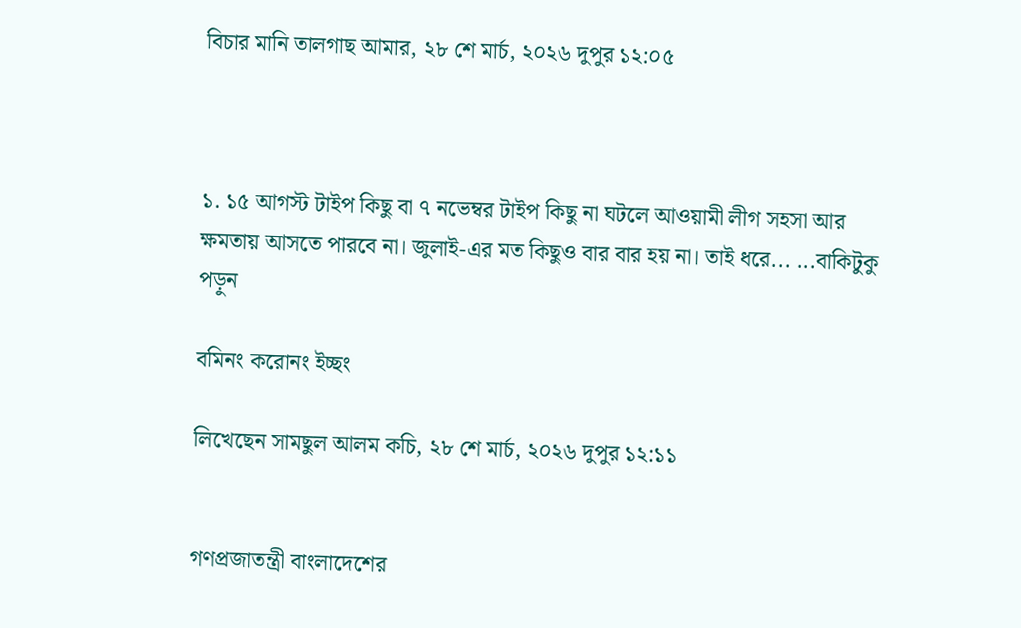বিচার মানি তালগাছ আমার, ২৮ শে মার্চ, ২০২৬ দুপুর ১২:০৫



১. ১৫ আগস্ট টাইপ কিছু বা ৭ নভেম্বর টাইপ কিছু না ঘটলে আওয়ামী লীগ সহসা আর ক্ষমতায় আসতে পারবে না। জুলাই-এর মত কিছুও বার বার হয় না। তাই ধরে... ...বাকিটুকু পড়ুন

বমিনং করোনং ইচ্ছং

লিখেছেন সামছুল আলম কচি, ২৮ শে মার্চ, ২০২৬ দুপুর ১২:১১


গণপ্রজাতন্ত্রী বাংলাদেশের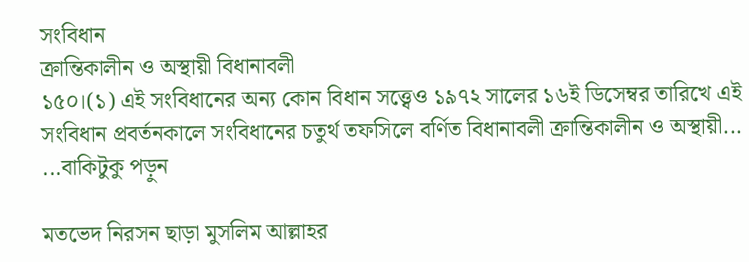সংবিধান
ক্রান্তিকালীন ও অস্থায়ী বিধানাবলী
১৫০।(১) এই সংবিধানের অন্য কোন বিধান সত্ত্বেও ১৯৭২ সালের ১৬ই ডিসেম্বর তারিখে এই সংবিধান প্রবর্তনকালে সংবিধানের চতুর্থ তফসিলে বর্ণিত বিধানাবলী ক্রান্তিকালীন ও অস্থায়ী... ...বাকিটুকু পড়ুন

মতভেদ নিরসন ছাড়া মুসলিম আল্লাহর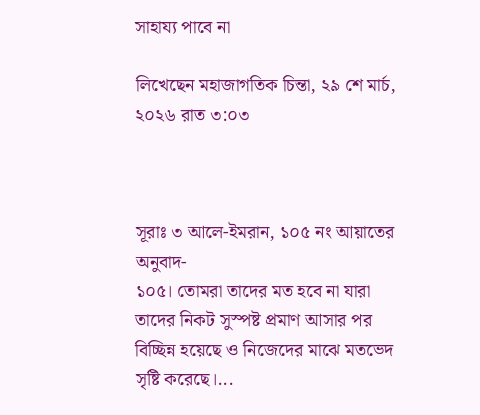সাহায্য পাবে না

লিখেছেন মহাজাগতিক চিন্তা, ২৯ শে মার্চ, ২০২৬ রাত ৩:০৩



সূরাঃ ৩ আলে-ইমরান, ১০৫ নং আয়াতের অনুবাদ-
১০৫। তোমরা তাদের মত হবে না যারা তাদের নিকট সুস্পষ্ট প্রমাণ আসার পর বিচ্ছিন্ন হয়েছে ও নিজেদের মাঝে মতভেদ সৃষ্টি করেছে।...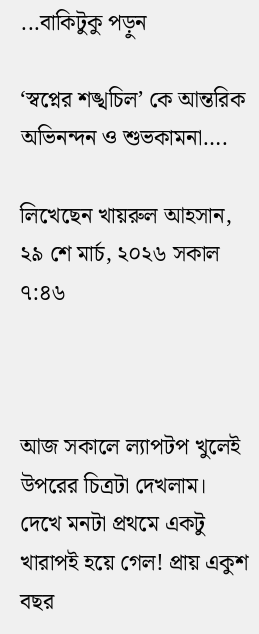...বাকিটুকু পড়ুন

‘স্বপ্নের শঙ্খচিল’ কে আন্তরিক অভিনন্দন ও শুভকামনা….

লিখেছেন খায়রুল আহসান, ২৯ শে মার্চ, ২০২৬ সকাল ৭:৪৬



আজ সকালে ল্যাপটপ খুলেই উপরের চিত্রটা দেখলাম। দেখে মনটা প্রথমে একটু খারাপই হয়ে গেল! প্রায় একুশ বছর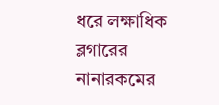ধরে লক্ষাধিক ব্লগারের নানারকমের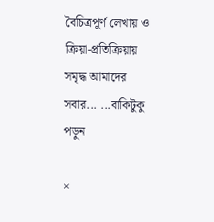বৈচিত্রপূর্ণ লেখায় ও ক্রিয়া-প্রতিক্রিয়ায় সমৃদ্ধ আমাদের সবার... ...বাকিটুকু পড়ুন

×